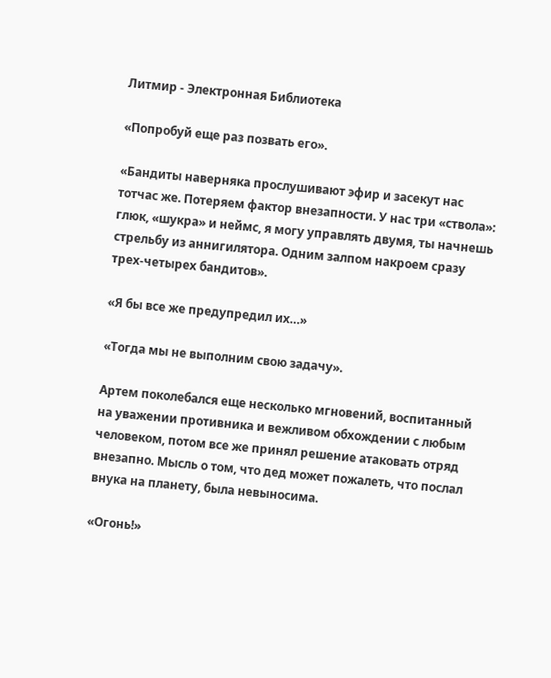Литмир - Электронная Библиотека

«Попробуй еще раз позвать его».

«Бандиты наверняка прослушивают эфир и засекут нас тотчас же. Потеряем фактор внезапности. У нас три «ствола»: глюк, «шукра» и неймс, я могу управлять двумя, ты начнешь стрельбу из аннигилятора. Одним залпом накроем сразу трех-четырех бандитов».

«Я бы все же предупредил их…»

«Тогда мы не выполним свою задачу».

Артем поколебался еще несколько мгновений, воспитанный на уважении противника и вежливом обхождении с любым человеком, потом все же принял решение атаковать отряд внезапно. Мысль о том, что дед может пожалеть, что послал внука на планету, была невыносима.

«Огонь!»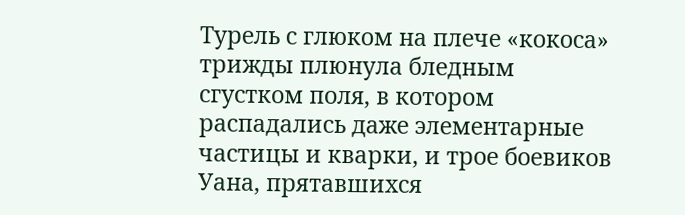Турель с глюком на плече «кокоса» трижды плюнула бледным сгустком поля, в котором распадались даже элементарные частицы и кварки, и трое боевиков Уана, прятавшихся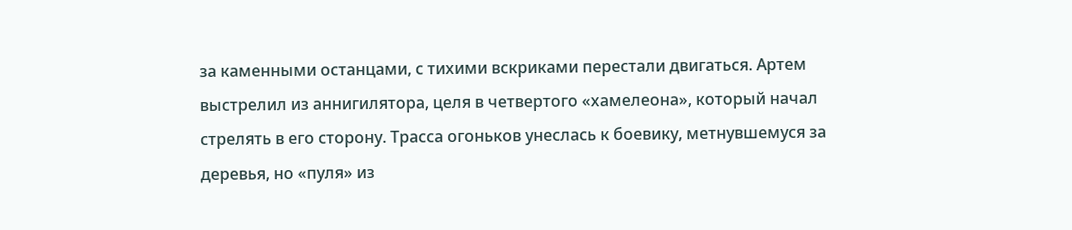за каменными останцами, с тихими вскриками перестали двигаться. Артем выстрелил из аннигилятора, целя в четвертого «хамелеона», который начал стрелять в его сторону. Трасса огоньков унеслась к боевику, метнувшемуся за деревья, но «пуля» из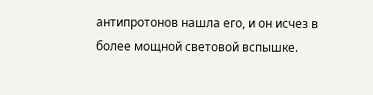антипротонов нашла его, и он исчез в более мощной световой вспышке.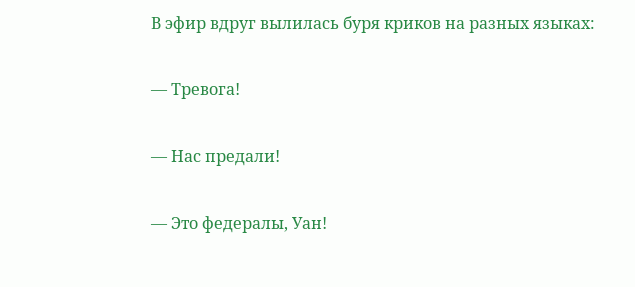В эфир вдруг вылилась буря криков на разных языках:

— Тревога!

— Нас предали!

— Это федералы, Уан!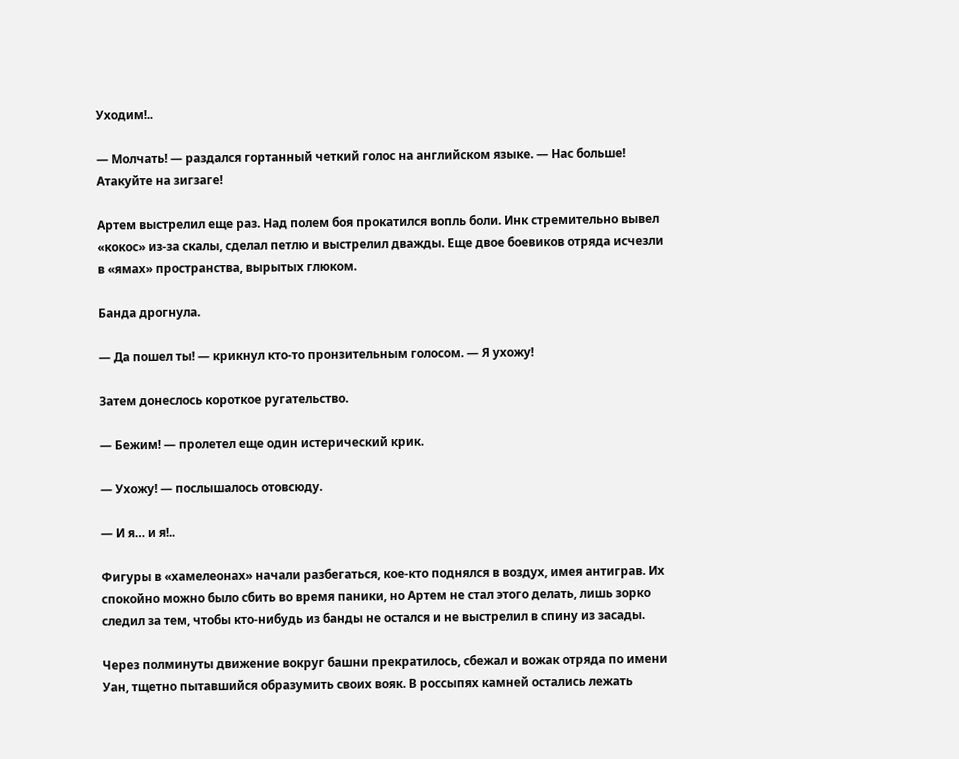Уходим!..

— Молчать! — раздался гортанный четкий голос на английском языке. — Нас больше! Атакуйте на зигзаге!

Артем выстрелил еще раз. Над полем боя прокатился вопль боли. Инк стремительно вывел «кокос» из-за скалы, сделал петлю и выстрелил дважды. Еще двое боевиков отряда исчезли в «ямах» пространства, вырытых глюком.

Банда дрогнула.

— Да пошел ты! — крикнул кто-то пронзительным голосом. — Я ухожу!

Затем донеслось короткое ругательство.

— Бежим! — пролетел еще один истерический крик.

— Ухожу! — послышалось отовсюду.

— И я… и я!..

Фигуры в «хамелеонах» начали разбегаться, кое-кто поднялся в воздух, имея антиграв. Их спокойно можно было сбить во время паники, но Артем не стал этого делать, лишь зорко следил за тем, чтобы кто-нибудь из банды не остался и не выстрелил в спину из засады.

Через полминуты движение вокруг башни прекратилось, сбежал и вожак отряда по имени Уан, тщетно пытавшийся образумить своих вояк. В россыпях камней остались лежать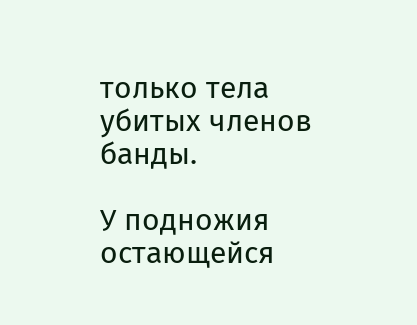только тела убитых членов банды.

У подножия остающейся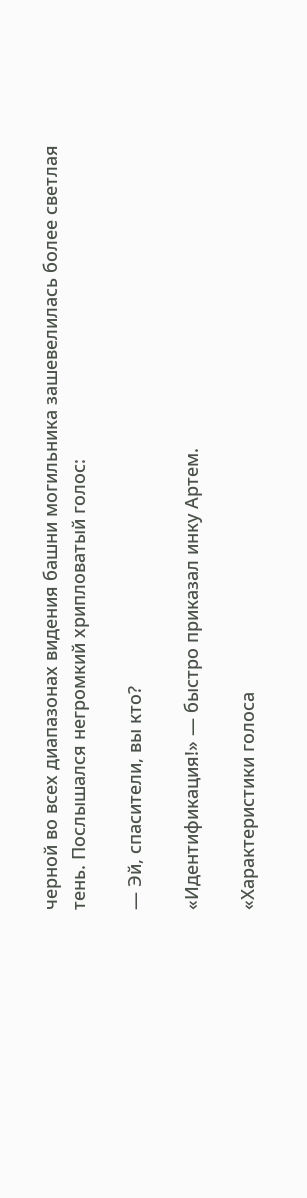черной во всех диапазонах видения башни могильника зашевелилась более светлая тень. Послышался негромкий хрипловатый голос:

— Эй, спасители, вы кто?

«Идентификация!» — быстро приказал инку Артем.

«Характеристики голоса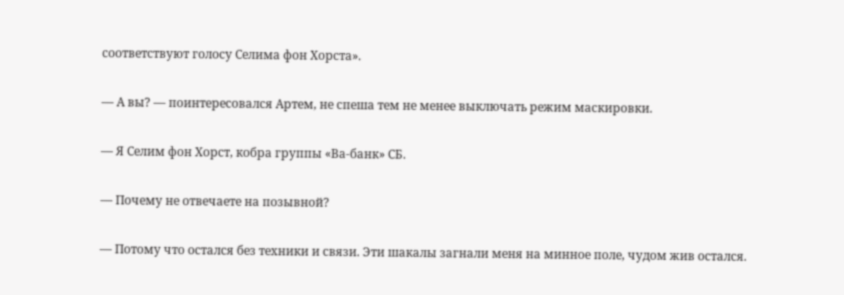соответствуют голосу Селима фон Хорста».

— А вы? — поинтересовался Артем, не спеша тем не менее выключать режим маскировки.

— Я Селим фон Хорст, кобра группы «Ва-банк» СБ.

— Почему не отвечаете на позывной?

— Потому что остался без техники и связи. Эти шакалы загнали меня на минное поле, чудом жив остался.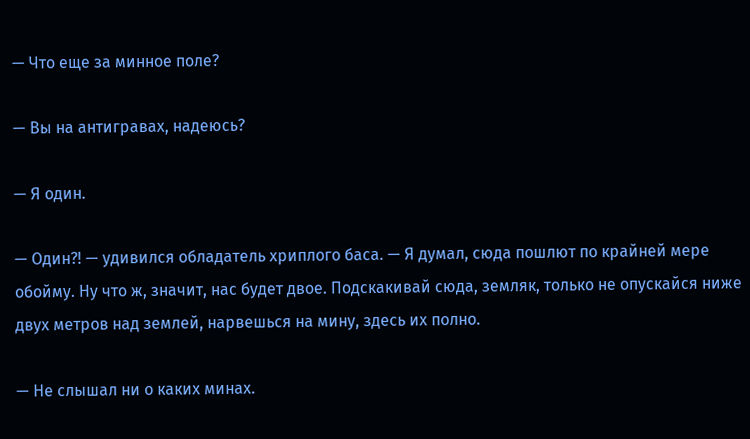— Что еще за минное поле?

— Вы на антигравах, надеюсь?

— Я один.

— Один?! — удивился обладатель хриплого баса. — Я думал, сюда пошлют по крайней мере обойму. Ну что ж, значит, нас будет двое. Подскакивай сюда, земляк, только не опускайся ниже двух метров над землей, нарвешься на мину, здесь их полно.

— Не слышал ни о каких минах.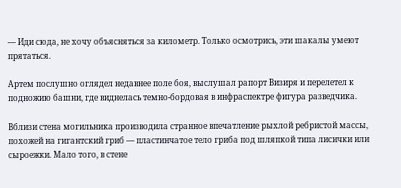— Иди сюда, не хочу объясняться за километр. Только осмотрись, эти шакалы умеют прятаться.

Артем послушно оглядел недавнее поле боя, выслушал рапорт Визиря и перелетел к подножию башни, где виднелась темно-бордовая в инфраспектре фигура разведчика.

Вблизи стена могильника производила странное впечатление рыхлой ребристой массы, похожей на гигантский гриб — пластинчатое тело гриба под шляпкой типа лисички или сыроежки. Мало того, в стене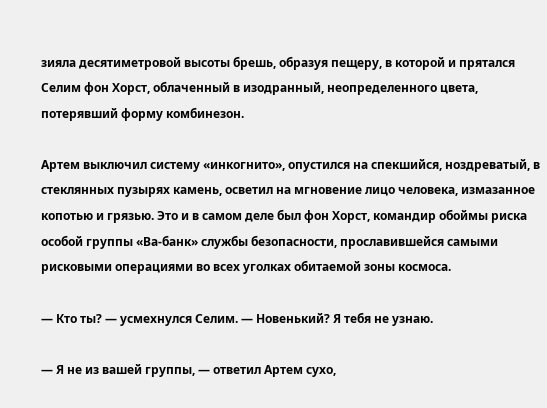зияла десятиметровой высоты брешь, образуя пещеру, в которой и прятался Селим фон Хорст, облаченный в изодранный, неопределенного цвета, потерявший форму комбинезон.

Артем выключил систему «инкогнито», опустился на спекшийся, ноздреватый, в стеклянных пузырях камень, осветил на мгновение лицо человека, измазанное копотью и грязью. Это и в самом деле был фон Хорст, командир обоймы риска особой группы «Ва-банк» службы безопасности, прославившейся самыми рисковыми операциями во всех уголках обитаемой зоны космоса.

— Кто ты? — усмехнулся Селим. — Новенький? Я тебя не узнаю.

— Я не из вашей группы, — ответил Артем сухо,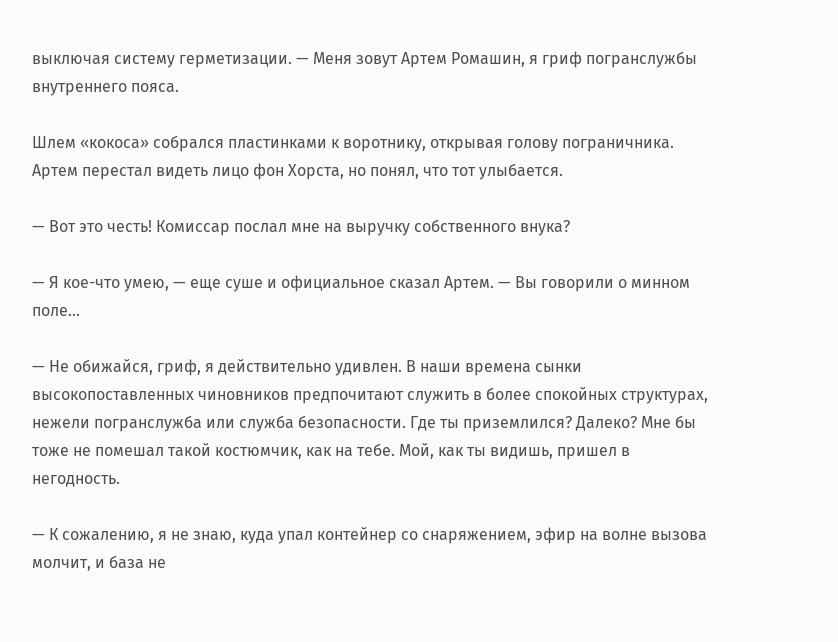выключая систему герметизации. — Меня зовут Артем Ромашин, я гриф погранслужбы внутреннего пояса.

Шлем «кокоса» собрался пластинками к воротнику, открывая голову пограничника. Артем перестал видеть лицо фон Хорста, но понял, что тот улыбается.

— Вот это честь! Комиссар послал мне на выручку собственного внука?

— Я кое-что умею, — еще суше и официальное сказал Артем. — Вы говорили о минном поле…

— Не обижайся, гриф, я действительно удивлен. В наши времена сынки высокопоставленных чиновников предпочитают служить в более спокойных структурах, нежели погранслужба или служба безопасности. Где ты приземлился? Далеко? Мне бы тоже не помешал такой костюмчик, как на тебе. Мой, как ты видишь, пришел в негодность.

— К сожалению, я не знаю, куда упал контейнер со снаряжением, эфир на волне вызова молчит, и база не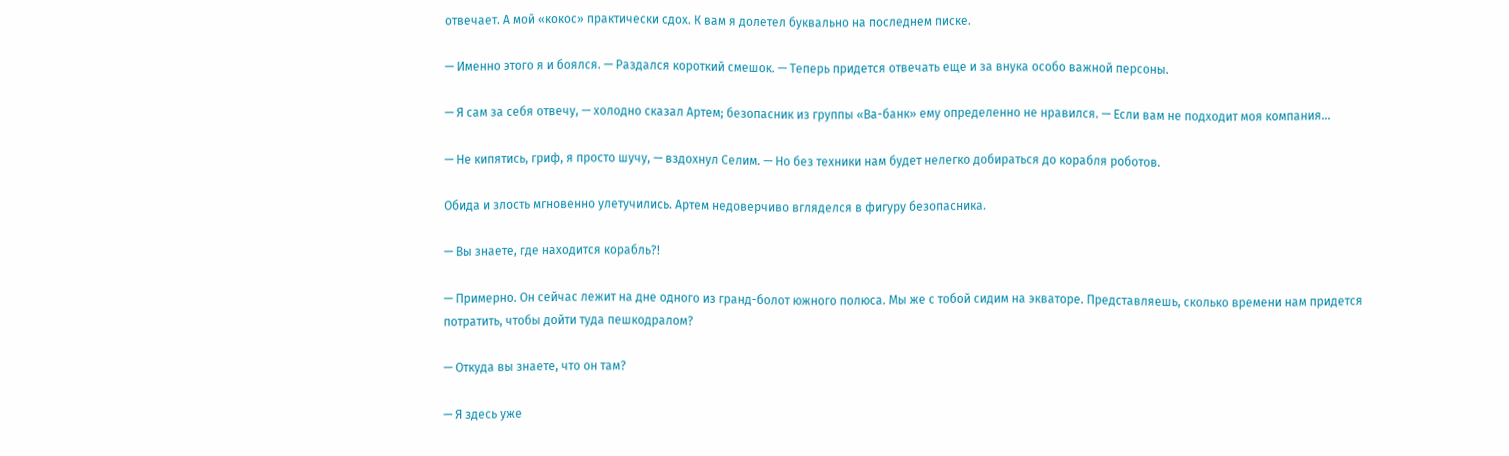отвечает. А мой «кокос» практически сдох. К вам я долетел буквально на последнем писке.

— Именно этого я и боялся. — Раздался короткий смешок. — Теперь придется отвечать еще и за внука особо важной персоны.

— Я сам за себя отвечу, — холодно сказал Артем; безопасник из группы «Ва-банк» ему определенно не нравился. — Если вам не подходит моя компания…

— Не кипятись, гриф, я просто шучу, — вздохнул Селим. — Но без техники нам будет нелегко добираться до корабля роботов.

Обида и злость мгновенно улетучились. Артем недоверчиво вгляделся в фигуру безопасника.

— Вы знаете, где находится корабль?!

— Примерно. Он сейчас лежит на дне одного из гранд-болот южного полюса. Мы же с тобой сидим на экваторе. Представляешь, сколько времени нам придется потратить, чтобы дойти туда пешкодралом?

— Откуда вы знаете, что он там?

— Я здесь уже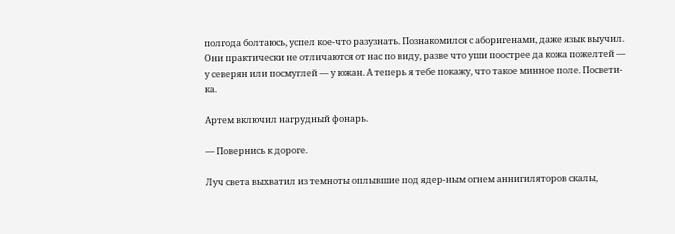полгода болтаюсь, успел кое-что разузнать. Познакомился с аборигенами, даже язык выучил. Они практически не отличаются от нас по виду, разве что уши поострее да кожа пожелтей — у северян или посмуглей — у южан. А теперь я тебе покажу, что такое минное поле. Посвети-ка.

Артем включил нагрудный фонарь.

— Повернись к дороге.

Луч света выхватил из темноты оплывшие под ядер-ным огнем аннигиляторов скалы,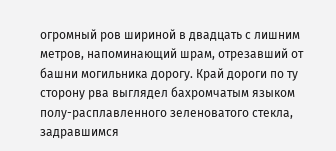огромный ров шириной в двадцать с лишним метров, напоминающий шрам, отрезавший от башни могильника дорогу. Край дороги по ту сторону рва выглядел бахромчатым языком полу-расплавленного зеленоватого стекла, задравшимся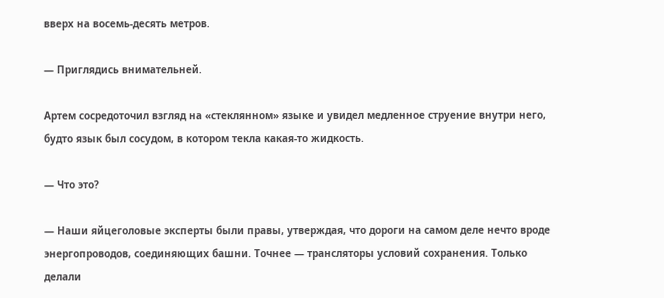вверх на восемь-десять метров.

— Приглядись внимательней.

Артем сосредоточил взгляд на «стеклянном» языке и увидел медленное струение внутри него, будто язык был сосудом, в котором текла какая-то жидкость.

— Что это?

— Наши яйцеголовые эксперты были правы, утверждая, что дороги на самом деле нечто вроде энергопроводов, соединяющих башни. Точнее — трансляторы условий сохранения. Только делали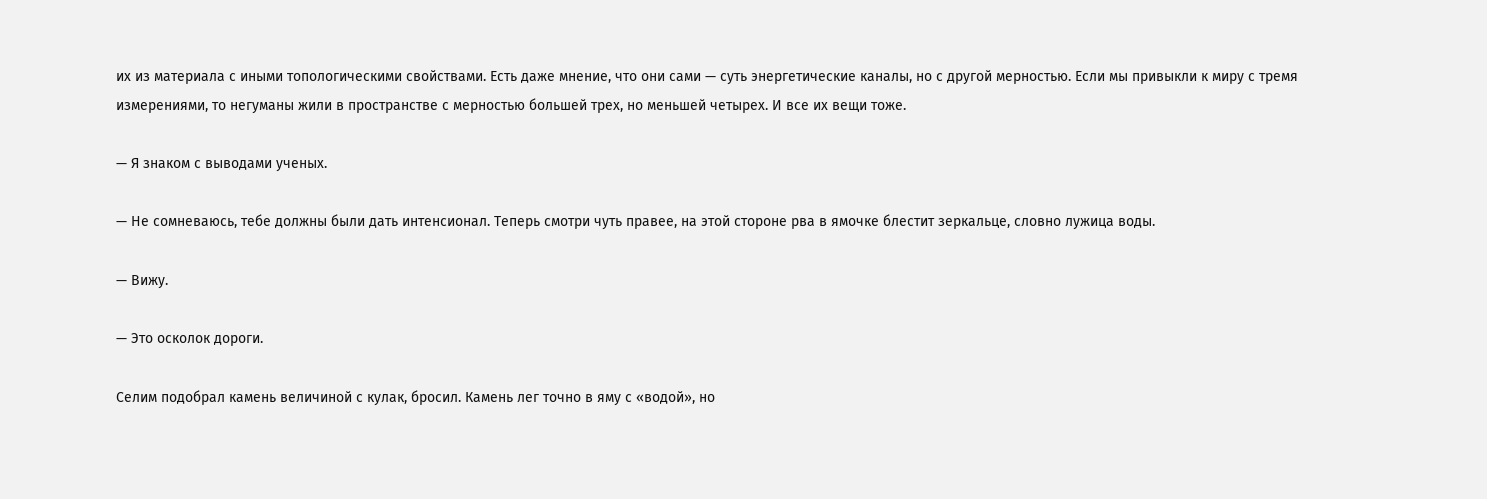их из материала с иными топологическими свойствами. Есть даже мнение, что они сами — суть энергетические каналы, но с другой мерностью. Если мы привыкли к миру с тремя измерениями, то негуманы жили в пространстве с мерностью большей трех, но меньшей четырех. И все их вещи тоже.

— Я знаком с выводами ученых.

— Не сомневаюсь, тебе должны были дать интенсионал. Теперь смотри чуть правее, на этой стороне рва в ямочке блестит зеркальце, словно лужица воды.

— Вижу.

— Это осколок дороги.

Селим подобрал камень величиной с кулак, бросил. Камень лег точно в яму с «водой», но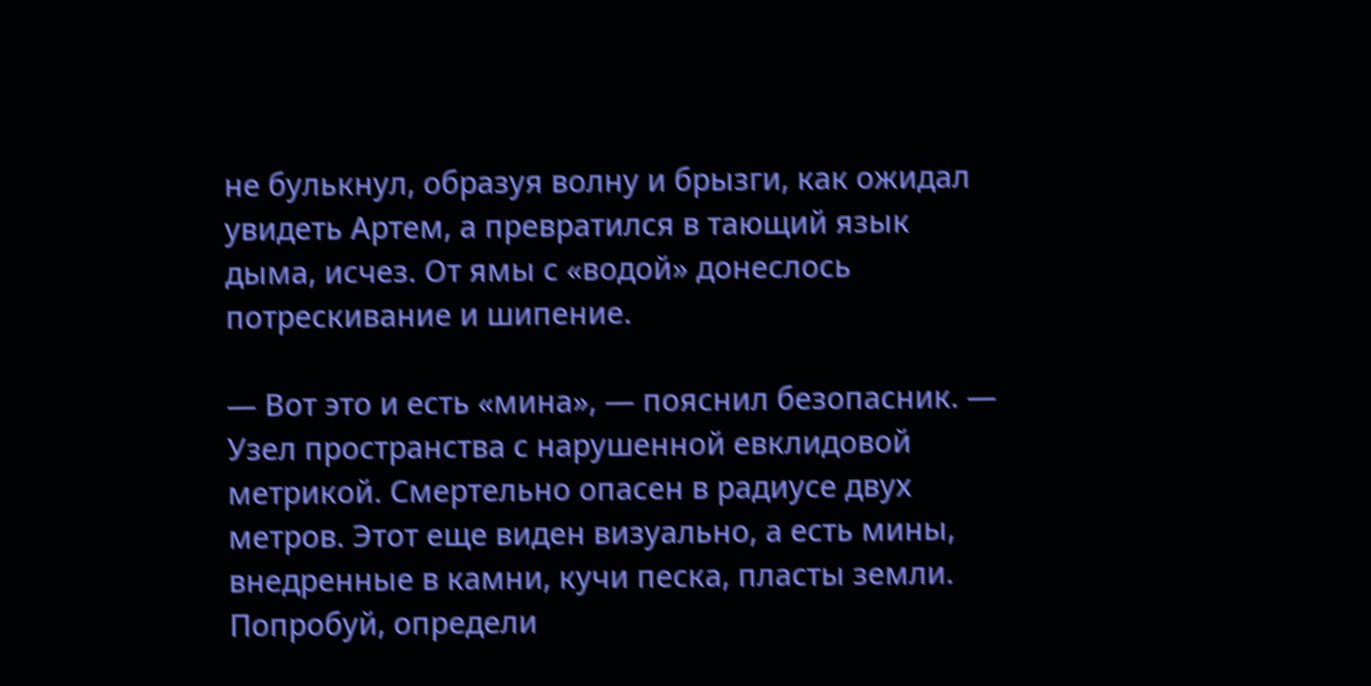не булькнул, образуя волну и брызги, как ожидал увидеть Артем, а превратился в тающий язык дыма, исчез. От ямы с «водой» донеслось потрескивание и шипение.

— Вот это и есть «мина», — пояснил безопасник. — Узел пространства с нарушенной евклидовой метрикой. Смертельно опасен в радиусе двух метров. Этот еще виден визуально, а есть мины, внедренные в камни, кучи песка, пласты земли. Попробуй, определи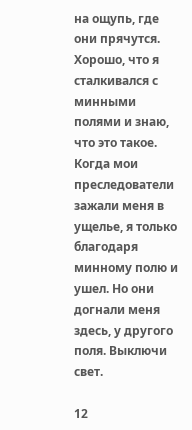на ощупь, где они прячутся. Хорошо, что я сталкивался с минными полями и знаю, что это такое. Когда мои преследователи зажали меня в ущелье, я только благодаря минному полю и ушел. Но они догнали меня здесь, у другого поля. Выключи свет.

12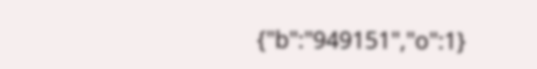{"b":"949151","o":1}